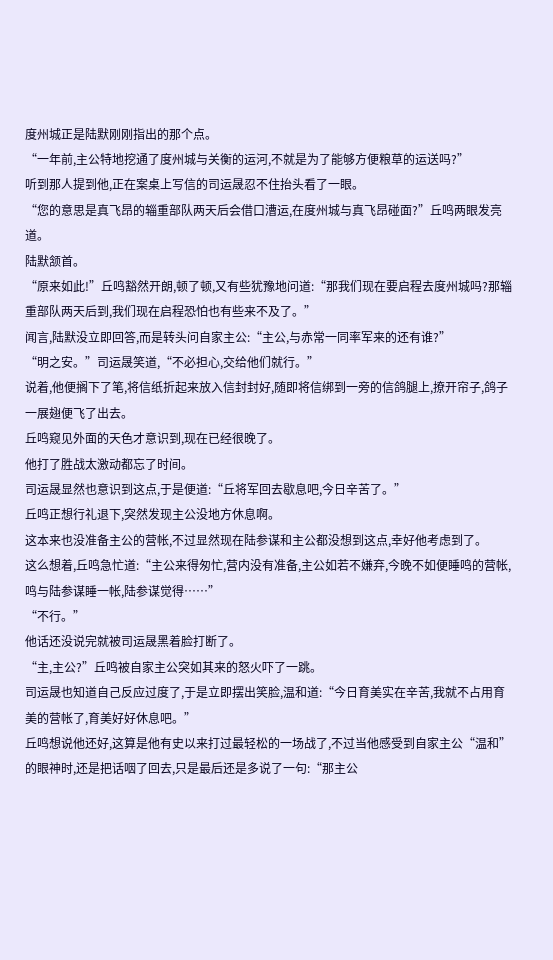度州城正是陆默刚刚指出的那个点。
“一年前,主公特地挖通了度州城与关衡的运河,不就是为了能够方便粮草的运送吗?”
听到那人提到他,正在案桌上写信的司运晟忍不住抬头看了一眼。
“您的意思是真飞昂的辎重部队两天后会借口漕运,在度州城与真飞昂碰面?”丘鸣两眼发亮道。
陆默颔首。
“原来如此!”丘鸣豁然开朗,顿了顿,又有些犹豫地问道:“那我们现在要启程去度州城吗?那辎重部队两天后到,我们现在启程恐怕也有些来不及了。”
闻言,陆默没立即回答,而是转头问自家主公:“主公,与赤常一同率军来的还有谁?”
“明之安。”司运晟笑道,“不必担心,交给他们就行。”
说着,他便搁下了笔,将信纸折起来放入信封封好,随即将信绑到一旁的信鸽腿上,撩开帘子,鸽子一展翅便飞了出去。
丘鸣窥见外面的天色才意识到,现在已经很晚了。
他打了胜战太激动都忘了时间。
司运晟显然也意识到这点,于是便道:“丘将军回去歇息吧,今日辛苦了。”
丘鸣正想行礼退下,突然发现主公没地方休息啊。
这本来也没准备主公的营帐,不过显然现在陆参谋和主公都没想到这点,幸好他考虑到了。
这么想着,丘鸣急忙道:“主公来得匆忙,营内没有准备,主公如若不嫌弃,今晚不如便睡鸣的营帐,鸣与陆参谋睡一帐,陆参谋觉得……”
“不行。”
他话还没说完就被司运晟黑着脸打断了。
“主,主公?”丘鸣被自家主公突如其来的怒火吓了一跳。
司运晟也知道自己反应过度了,于是立即摆出笑脸,温和道:“今日育美实在辛苦,我就不占用育美的营帐了,育美好好休息吧。”
丘鸣想说他还好,这算是他有史以来打过最轻松的一场战了,不过当他感受到自家主公“温和”的眼神时,还是把话咽了回去,只是最后还是多说了一句:“那主公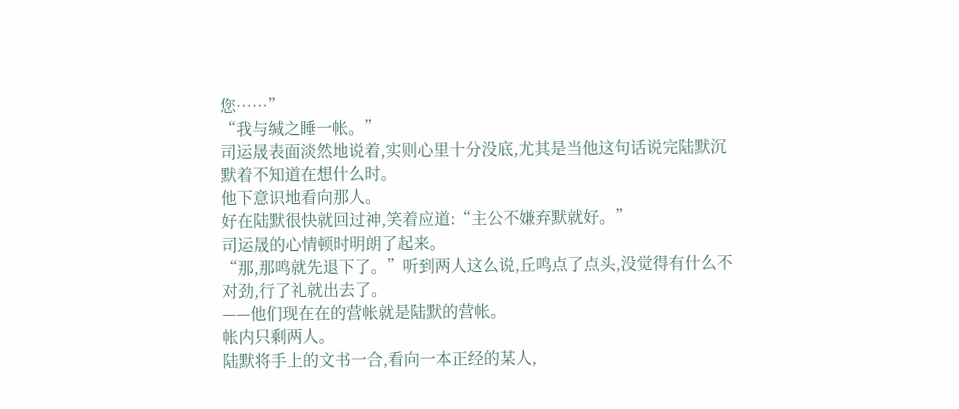您……”
“我与缄之睡一帐。”
司运晟表面淡然地说着,实则心里十分没底,尤其是当他这句话说完陆默沉默着不知道在想什么时。
他下意识地看向那人。
好在陆默很快就回过神,笑着应道:“主公不嫌弃默就好。”
司运晟的心情顿时明朗了起来。
“那,那鸣就先退下了。”听到两人这么说,丘鸣点了点头,没觉得有什么不对劲,行了礼就出去了。
——他们现在在的营帐就是陆默的营帐。
帐内只剩两人。
陆默将手上的文书一合,看向一本正经的某人,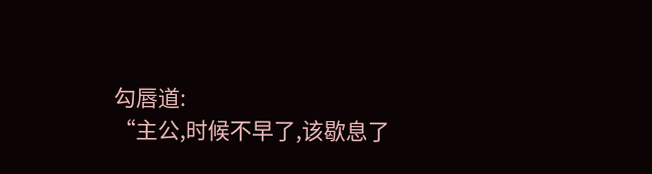勾唇道:
“主公,时候不早了,该歇息了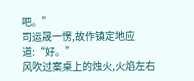吧。”
司运晟一愣,故作镇定地应道:“好。”
风吹过案桌上的烛火,火焰左右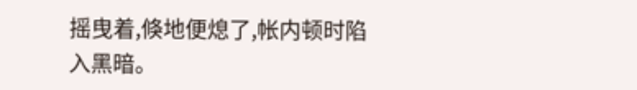摇曳着,倏地便熄了,帐内顿时陷入黑暗。